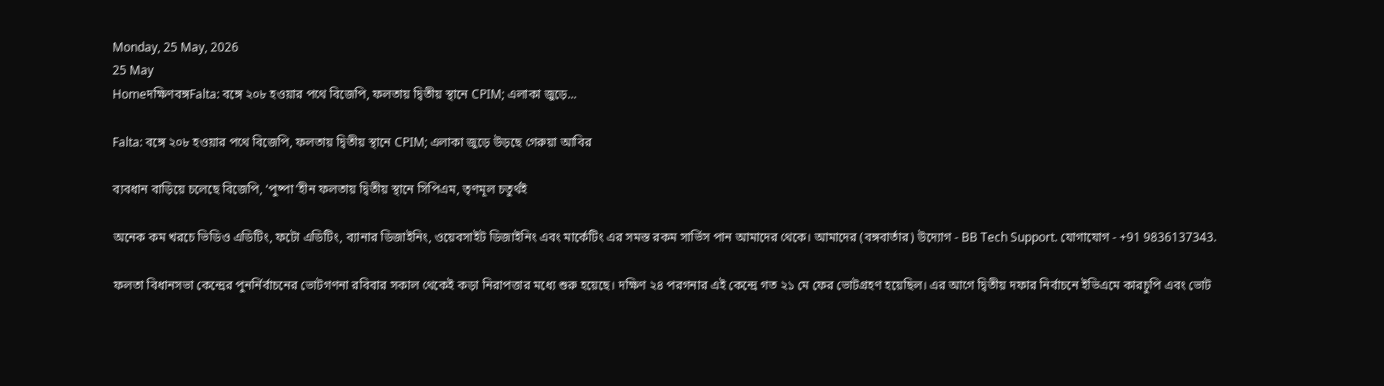Monday, 25 May, 2026
25 May
Homeদক্ষিণবঙ্গFalta: বঙ্গে ২০৮ হওয়ার পথে বিজেপি, ফলতায় দ্বিতীয় স্থানে CPIM; এলাকা জুড়ে...

Falta: বঙ্গে ২০৮ হওয়ার পথে বিজেপি, ফলতায় দ্বিতীয় স্থানে CPIM; এলাকা জুড়ে উড়ছে গেরুয়া আবির

ব্যবধান বাড়িয়ে চলেছে বিজেপি, ‘পুষ্পা’হীন ফলতায় দ্বিতীয় স্থানে সিপিএম, তৃণমূল চতুর্থই

অনেক কম খরচে ভিডিও এডিটিং, ফটো এডিটিং, ব্যানার ডিজাইনিং, ওয়েবসাইট ডিজাইনিং এবং মার্কেটিং এর সমস্ত রকম সার্ভিস পান আমাদের থেকে। আমাদের (বঙ্গবার্তার) উদ্যোগ - BB Tech Support. যোগাযোগ - +91 9836137343.

ফলতা বিধানসভা কেন্দ্রের পুনর্নির্বাচনের ভোটগণনা রবিবার সকাল থেকেই কড়া নিরাপত্তার মধ্যে শুরু হয়েছে। দক্ষিণ ২৪ পরগনার এই কেন্দ্রে গত ২১ মে ফের ভোটগ্রহণ হয়েছিল। এর আগে দ্বিতীয় দফার নির্বাচনে ইভিএমে কারচুপি এবং ভোট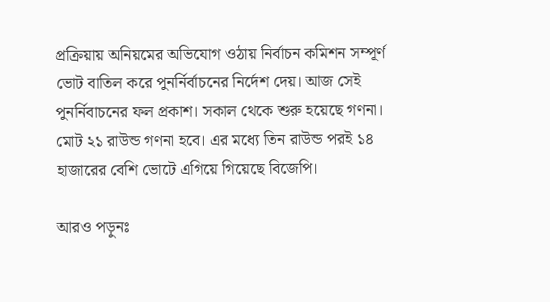প্রক্রিয়ায় অনিয়মের অভিযোগ ওঠায় নির্বাচন কমিশন সম্পূর্ণ ভোট বাতিল করে পুনর্নির্বাচনের নির্দেশ দেয়। আজ সেই পুনর্নিবাচনের ফল প্রকাশ। সকাল থেকে শুরু হয়েছে গণনা। মোট ২১ রাউন্ড গণনা হবে। এর মধ্যে তিন রাউন্ড পরই ১৪ হাজারের বেশি ভোটে এগিয়ে গিয়েছে বিজেপি।

আরও পড়ুনঃ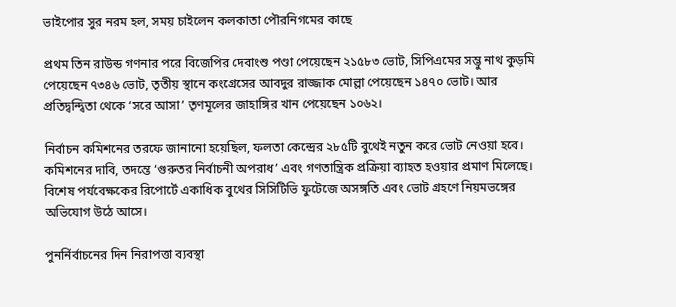ভাইপোর সুর নরম হল, সময় চাইলেন কলকাতা পৌরনিগমের কাছে

প্রথম তিন রাউন্ড গণনার পরে বিজেপির দেবাংশু পণ্ডা পেয়েছেন ২১৫৮৩ ভোট, সিপিএমের সম্ভু নাথ কুড়মি পেয়েছেন ৭৩৪৬ ভোট, তৃতীয় স্থানে কংগ্রেসের আবদুর রাজ্জাক মোল্লা পেয়েছেন ১৪৭০ ভোট। আর প্রতিদ্বন্দ্বিতা থেকে ‘সরে আসা’ তৃণমূলের জাহাঙ্গির খান পেয়েছেন ১০৬২।

নির্বাচন কমিশনের তরফে জানানো হয়েছিল, ফলতা কেন্দ্রের ২৮৫টি বুথেই নতুন করে ভোট নেওয়া হবে। কমিশনের দাবি, তদন্তে ‘গুরুতর নির্বাচনী অপরাধ’ এবং গণতান্ত্রিক প্রক্রিয়া ব্যাহত হওয়ার প্রমাণ মিলেছে। বিশেষ পর্যবেক্ষকের রিপোর্টে একাধিক বুথের সিসিটিভি ফুটেজে অসঙ্গতি এবং ভোট গ্রহণে নিয়মভঙ্গের অভিযোগ উঠে আসে।

পুনর্নির্বাচনের দিন নিরাপত্তা ব্যবস্থা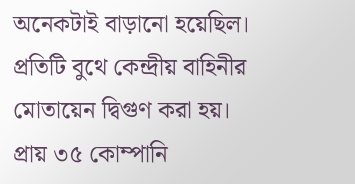অনেকটাই বাড়ানো হয়েছিল। প্রতিটি বুথে কেন্দ্রীয় বাহিনীর মোতায়েন দ্বিগুণ করা হয়। প্রায় ৩৫ কোম্পানি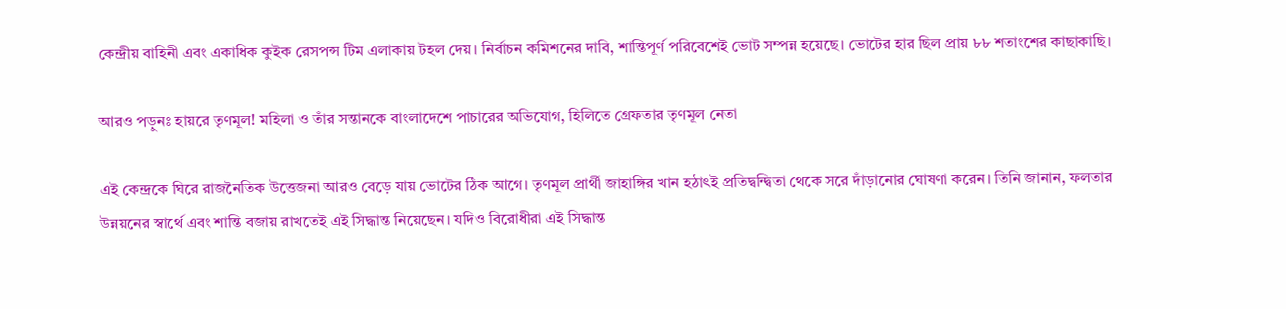কেন্দ্রীয় বাহিনী এবং একাধিক কুইক রেসপন্স টিম এলাকায় টহল দেয়। নির্বাচন কমিশনের দাবি, শান্তিপূর্ণ পরিবেশেই ভোট সম্পন্ন হয়েছে। ভোটের হার ছিল প্রায় ৮৮ শতাংশের কাছাকাছি।

আরও পড়ুনঃ হায়রে তৃণমূল! মহিলা ও তাঁর সন্তানকে বাংলাদেশে পাচারের অভিযোগ, হিলিতে গ্রেফতার তৃণমূল নেতা

এই কেন্দ্রকে ঘিরে রাজনৈতিক উত্তেজনা আরও বেড়ে যায় ভোটের ঠিক আগে। তৃণমূল প্রার্থী জাহাঙ্গির খান হঠাৎই প্রতিদ্বন্দ্বিতা থেকে সরে দাঁড়ানোর ঘোষণা করেন। তিনি জানান, ফলতার উন্নয়নের স্বার্থে এবং শান্তি বজায় রাখতেই এই সিদ্ধান্ত নিয়েছেন। যদিও বিরোধীরা এই সিদ্ধান্ত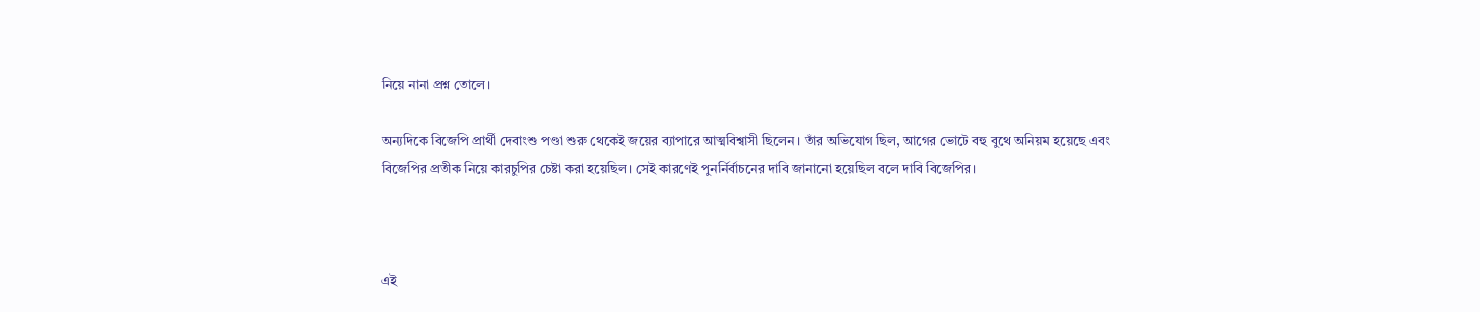নিয়ে নানা প্রশ্ন তোলে।

অন্যদিকে বিজেপি প্রার্থী দেবাংশু পণ্ডা শুরু থেকেই জয়ের ব্যাপারে আত্মবিশ্বাসী ছিলেন। তাঁর অভিযোগ ছিল, আগের ভোটে বহু বুথে অনিয়ম হয়েছে এবং বিজেপির প্রতীক নিয়ে কারচুপির চেষ্টা করা হয়েছিল। সেই কারণেই পুনর্নির্বাচনের দাবি জানানো হয়েছিল বলে দাবি বিজেপির।



এই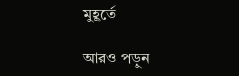মুহূর্তে

আরও পড়ুন